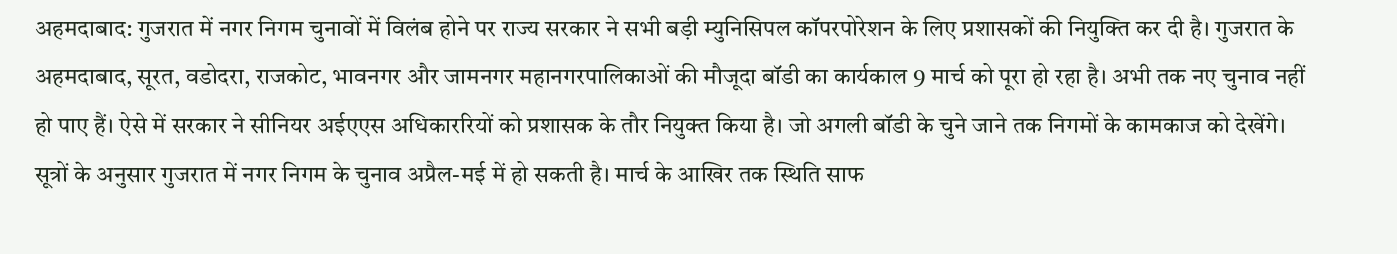अहमदाबाद: गुजरात में नगर निगम चुनावों में विलंब होने पर राज्य सरकार ने सभी बड़ी म्युनिसिपल कॉपरपोरेशन के लिए प्रशासकों की नियुक्ति कर दी है। गुजरात के अहमदाबाद, सूरत, वडोदरा, राजकोट, भावनगर और जामनगर महानगरपालिकाओं की मौजूदा बॉडी का कार्यकाल 9 मार्च को पूरा हो रहा है। अभी तक नए चुनाव नहीं हो पाए हैं। ऐसे में सरकार ने सीनियर अईएएस अधिकाररियों को प्रशासक के तौर नियुक्त किया है। जो अगली बॉडी के चुने जाने तक निगमों के कामकाज को देखेंगे। सूत्रों के अनुसार गुजरात में नगर निगम के चुनाव अप्रैल-मई में हो सकती है। मार्च के आखिर तक स्थिति साफ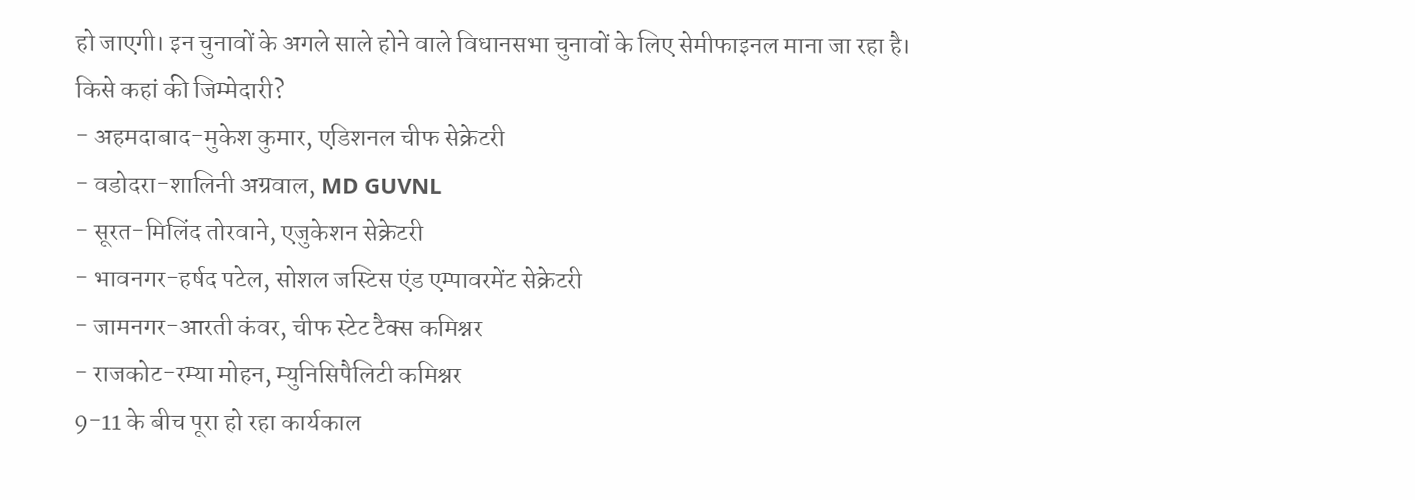हो जाएगी। इन चुनावों के अगले साले होने वाले विधानसभा चुनावों के लिए सेमीफाइनल माना जा रहा है।
किसे कहां की जिम्मेदारी?
- अहमदाबाद-मुकेश कुमार, एडिशनल चीफ सेक्रेटरी
- वडोदरा-शालिनी अग्रवाल, MD GUVNL
- सूरत-मिलिंद तोरवाने, एजुकेशन सेक्रेटरी
- भावनगर-हर्षद पटेल, सोशल जस्टिस एंड एम्पावरमेंट सेक्रेटरी
- जामनगर-आरती कंवर, चीफ स्टेट टैक्स कमिश्नर
- राजकोट-रम्या मोहन, म्युनिसिपैलिटी कमिश्नर
9-11 के बीच पूरा हो रहा कार्यकाल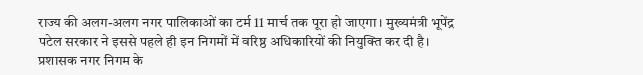राज्य की अलग-अलग नगर पालिकाओं का टर्म 11 मार्च तक पूरा हो जाएगा। मुख्यमंत्री भूपेंद्र पटेल सरकार ने इससे पहले ही इन निगमों में वरिष्ठ अधिकारियों की नियुक्ति कर दी है। प्रशासक नगर निगम के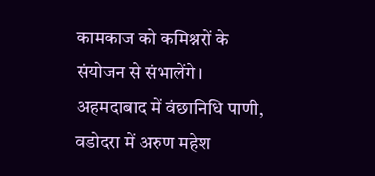कामकाज को कमिश्नरों के संयोजन से संभालेंगे। अहमदाबाद में वंछानिधि पाणी, वडोदरा में अरुण महेश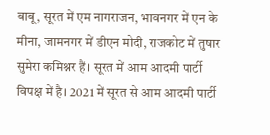बाबू, सूरत में एम नागराजन, भावनगर में एन के मीना, जामनगर में डीएन मोदी, राजकोट में तुषार सुमेरा कमिश्नर हैं। सूरत में आम आदमी पार्टी विपक्ष में है। 2021 में सूरत से आम आदमी पार्टी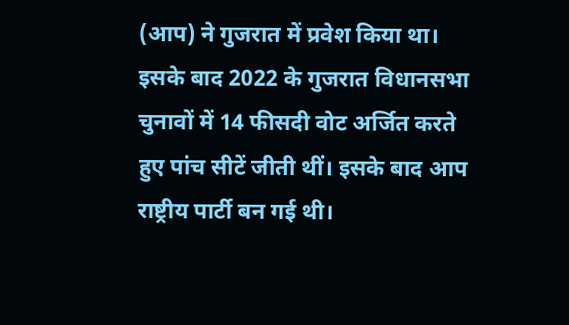(आप) ने गुजरात में प्रवेश किया था। इसके बाद 2022 के गुजरात विधानसभा चुनावों में 14 फीसदी वोट अर्जित करते हुए पांच सीटें जीती थीं। इसके बाद आप राष्ट्रीय पार्टी बन गई थी।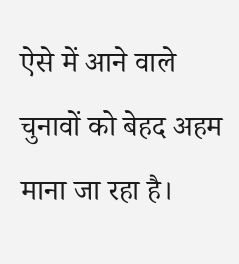ऐसे में आने वाले चुनावों को बेहद अहम माना जा रहा है।